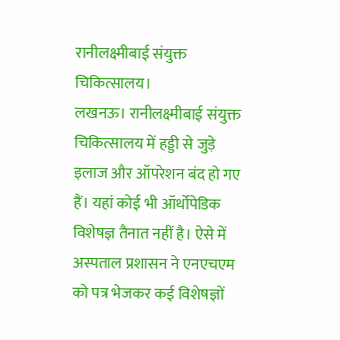रानीलक्ष्मीबाई संयुक्त चिकित्सालय।
लखनऊ। रानीलक्ष्मीबाई संयुक्त चिकित्सालय में हड्डी से जुड़े इलाज और ऑपरेशन बंद हो गए हैं। यहां कोई भी ऑर्थोपेडिक विशेषज्ञ तैनात नहीं है। ऐसे में अस्पताल प्रशासन ने एनएचएम को पत्र भेजकर कई विशेषज्ञों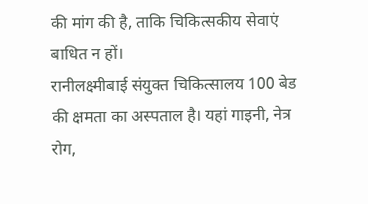की मांग की है, ताकि चिकित्सकीय सेवाएं बाधित न हों।
रानीलक्ष्मीबाई संयुक्त चिकित्सालय 100 बेड की क्षमता का अस्पताल है। यहां गाइनी, नेत्र रोग,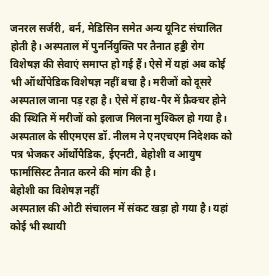जनरल सर्जरी, बर्न, मेडिसिन समेत अन्य यूनिट संचालित होती है। अस्पताल में पुनर्नियुक्ति पर तैनात हड्डी रोग विशेषज्ञ की सेवाएं समाप्त हो गई हैं। ऐसे में यहां अब कोई भी ऑर्थोपेडिक विशेषज्ञ नहीं बचा है। मरीजों को दूसरे अस्पताल जाना पड़ रहा है। ऐसे में हाथ-पैर में फ्रैक्चर होने की स्थिति में मरीजों को इलाज मिलना मुश्किल हो गया है। अस्पताल के सीएमएस डॉ. नीलम ने एनएचएम निदेशक को पत्र भेजकर ऑर्थोपैडिक, ईएनटी, बेहोशी व आयुष फार्मासिस्ट तैनात करने की मांग की है।
बेहोशी का विशेषज्ञ नहीं
अस्पताल की ओटी संचालन में संकट खड़ा हो गया है। यहां कोई भी स्थायी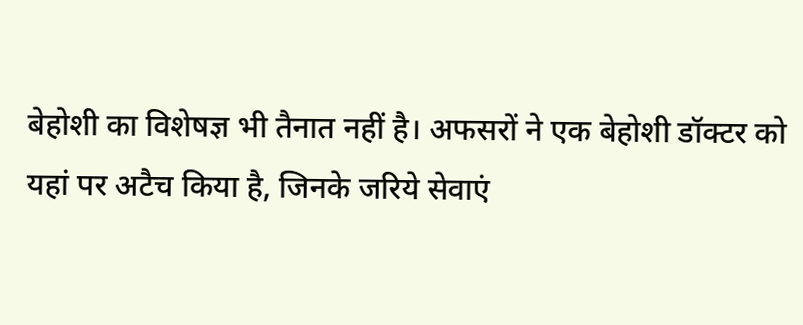बेहोशी का विशेषज्ञ भी तैनात नहीं है। अफसरों ने एक बेहोशी डॉक्टर को यहां पर अटैच किया है, जिनके जरिये सेवाएं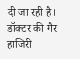दी जा रही है। डॉक्टर की गैर हाजिरी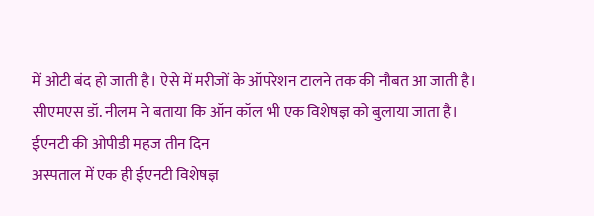में ओटी बंद हो जाती है। ऐसे में मरीजों के ऑपरेशन टालने तक की नौबत आ जाती है। सीएमएस डॉ. नीलम ने बताया कि ऑन कॉल भी एक विशेषज्ञ को बुलाया जाता है।
ईएनटी की ओपीडी महज तीन दिन
अस्पताल में एक ही ईएनटी विशेषज्ञ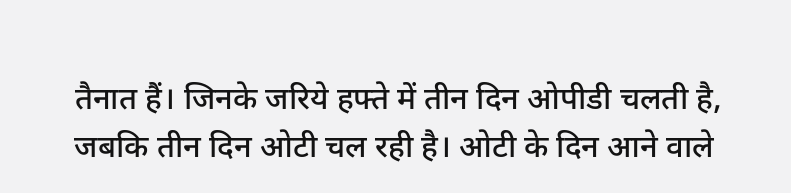तैनात हैं। जिनके जरिये हफ्ते में तीन दिन ओपीडी चलती है, जबकि तीन दिन ओटी चल रही है। ओटी के दिन आने वाले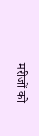मरीजों को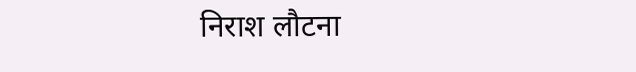निराश लौटना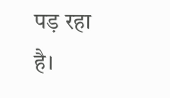पड़ रहा है।